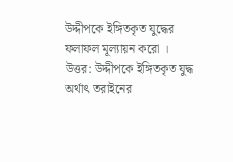উদ্দীপকে ইঙ্গিতকৃত যুদ্ধের ফলাফল মূল্যায়ন করো ।
উত্তর: উদ্দীপকে ইঙ্গিতকৃত যুদ্ধ অর্থাৎ তরাইনের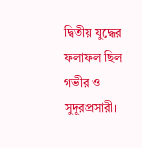দ্বিতীয় যুদ্ধের ফলাফল ছিল গভীর ও সুদূরপ্রসারী।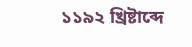১১৯২ খ্রিষ্টাব্দে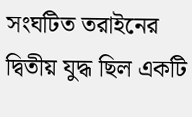সংঘটিত তরাইনের দ্বিতীয় যুদ্ধ ছিল একটি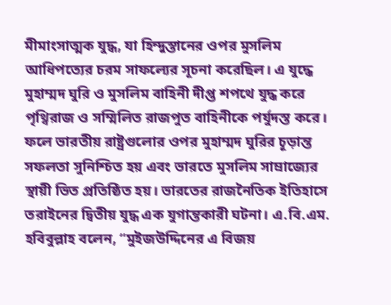মীমাংসাত্মক যুদ্ধ, যা হিন্দুস্তানের ওপর মুসলিম আধিপত্যের চরম সাফল্যের সূচনা করেছিল। এ যুদ্ধে মুহাম্মদ ঘুরি ও মুসলিম বাহিনী দীপ্ত শপথে যুদ্ধ করে পৃথ্বিরাজ ও সম্মিলিত রাজপুত বাহিনীকে পর্যুদস্ত করে। ফলে ভারতীয় রাষ্ট্রগুলোর ওপর মুহাম্মদ ঘুরির চূড়ান্ত সফলতা সুনিশ্চিত হয় এবং ভারতে মুসলিম সাম্রাজ্যের স্থায়ী ভিত প্রতিষ্ঠিত হয়। ভারতের রাজনৈতিক ইতিহাসে তরাইনের দ্বিতীয় যুদ্ধ এক যুগান্তকারী ঘটনা। এ.বি.এম. হবিবুল্লাহ বলেন, “মুইজউদ্দিনের এ বিজয়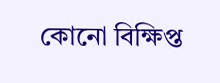কোনো বিক্ষিপ্ত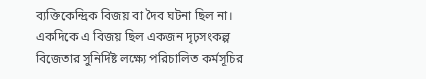ব্যক্তিকেন্দ্রিক বিজয় বা দৈব ঘটনা ছিল না। একদিকে এ বিজয় ছিল একজন দৃঢ়সংকল্প বিজেতার সুনির্দিষ্ট লক্ষ্যে পরিচালিত কর্মসূচির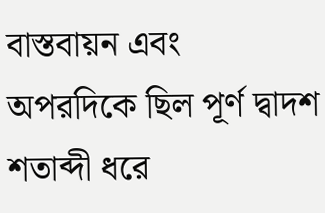বাস্তবায়ন এবং অপরদিকে ছিল পূর্ণ দ্বাদশ শতাব্দী ধরে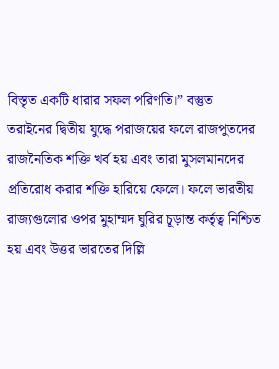বিস্তৃত একটি ধারার সফল পরিণতি।” বস্তুত তরাইনের দ্বিতীয় যুদ্ধে পরাজয়ের ফলে রাজপুতদের রাজনৈতিক শক্তি খর্ব হয় এবং তারা মুসলমানদের প্রতিরোধ করার শক্তি হারিয়ে ফেলে। ফলে ভারতীয় রাজ্যগুলোর ওপর মুহাম্মদ ঘুরির চূড়ান্ত কর্তৃত্ব নিশ্চিত হয় এবং উত্তর ভারতের দিল্লি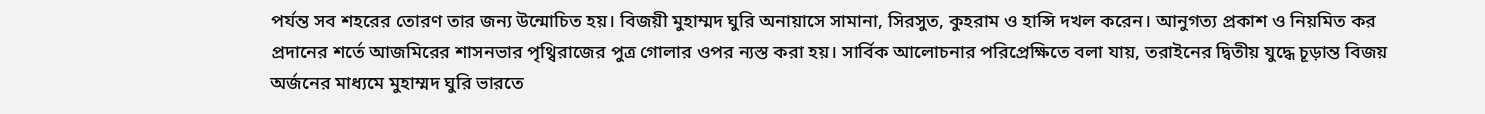পর্যন্ত সব শহরের তোরণ তার জন্য উন্মোচিত হয়। বিজয়ী মুহাম্মদ ঘুরি অনায়াসে সামানা, সিরসুত, কুহরাম ও হান্সি দখল করেন। আনুগত্য প্রকাশ ও নিয়মিত কর প্রদানের শর্তে আজমিরের শাসনভার পৃথ্বিরাজের পুত্র গোলার ওপর ন্যস্ত করা হয়। সার্বিক আলোচনার পরিপ্রেক্ষিতে বলা যায়, তরাইনের দ্বিতীয় যুদ্ধে চূড়ান্ত বিজয় অর্জনের মাধ্যমে মুহাম্মদ ঘুরি ভারতে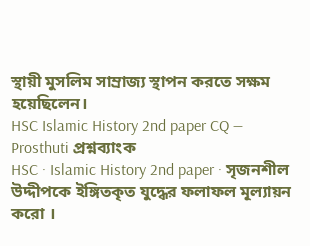স্থায়ী মুসলিম সাম্রাজ্য স্থাপন করতে সক্ষম হয়েছিলেন।
HSC Islamic History 2nd paper CQ — Prosthuti প্রশ্নব্যাংক
HSC · Islamic History 2nd paper · সৃজনশীল
উদ্দীপকে ইঙ্গিতকৃত যুদ্ধের ফলাফল মূল্যায়ন করো ।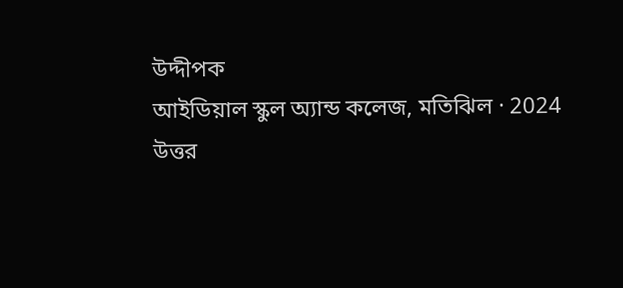উদ্দীপক
আইডিয়াল স্কুল অ্যান্ড কলেজ, মতিঝিল · 2024
উত্তর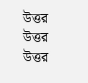উত্তর
উত্তর
উত্তর